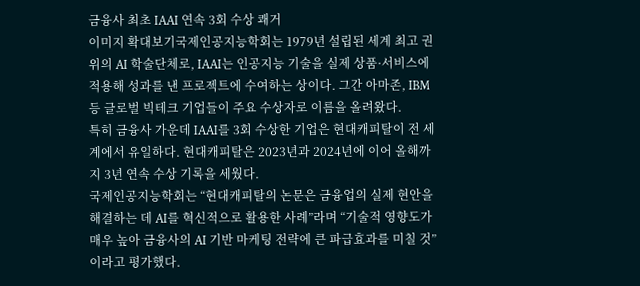금융사 최초 IAAI 연속 3회 수상 쾌거
이미지 확대보기국제인공지능학회는 1979년 설립된 세계 최고 권위의 AI 학술단체로, IAAI는 인공지능 기술을 실제 상품·서비스에 적용해 성과를 낸 프로젝트에 수여하는 상이다. 그간 아마존, IBM 등 글로벌 빅테크 기업들이 주요 수상자로 이름을 올려왔다.
특히 금융사 가운데 IAAI를 3회 수상한 기업은 현대캐피탈이 전 세계에서 유일하다. 현대캐피탈은 2023년과 2024년에 이어 올해까지 3년 연속 수상 기록을 세웠다.
국제인공지능학회는 “현대캐피탈의 논문은 금융업의 실제 현안을 해결하는 데 AI를 혁신적으로 활용한 사례”라며 “기술적 영향도가 매우 높아 금융사의 AI 기반 마케팅 전략에 큰 파급효과를 미칠 것”이라고 평가했다.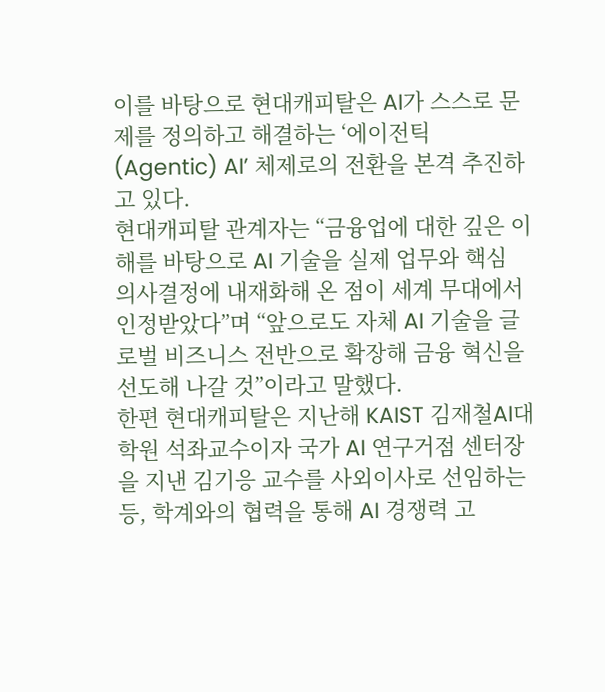이를 바탕으로 현대캐피탈은 AI가 스스로 문제를 정의하고 해결하는 ‘에이전틱(Agentic) AI’ 체제로의 전환을 본격 추진하고 있다.
현대캐피탈 관계자는 “금융업에 대한 깊은 이해를 바탕으로 AI 기술을 실제 업무와 핵심 의사결정에 내재화해 온 점이 세계 무대에서 인정받았다”며 “앞으로도 자체 AI 기술을 글로벌 비즈니스 전반으로 확장해 금융 혁신을 선도해 나갈 것”이라고 말했다.
한편 현대캐피탈은 지난해 KAIST 김재철AI대학원 석좌교수이자 국가 AI 연구거점 센터장을 지낸 김기응 교수를 사외이사로 선임하는 등, 학계와의 협력을 통해 AI 경쟁력 고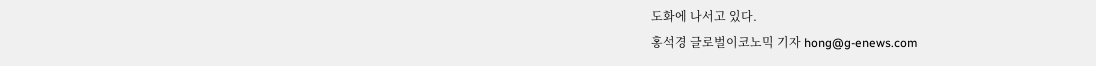도화에 나서고 있다.
홍석경 글로벌이코노믹 기자 hong@g-enews.com